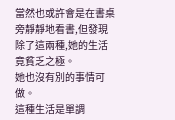當然也或許會是在書桌旁靜靜地看書,但發現除了這兩種,她的生活竟貧乏之極。
她也沒有別的事情可做。
這種生活是單調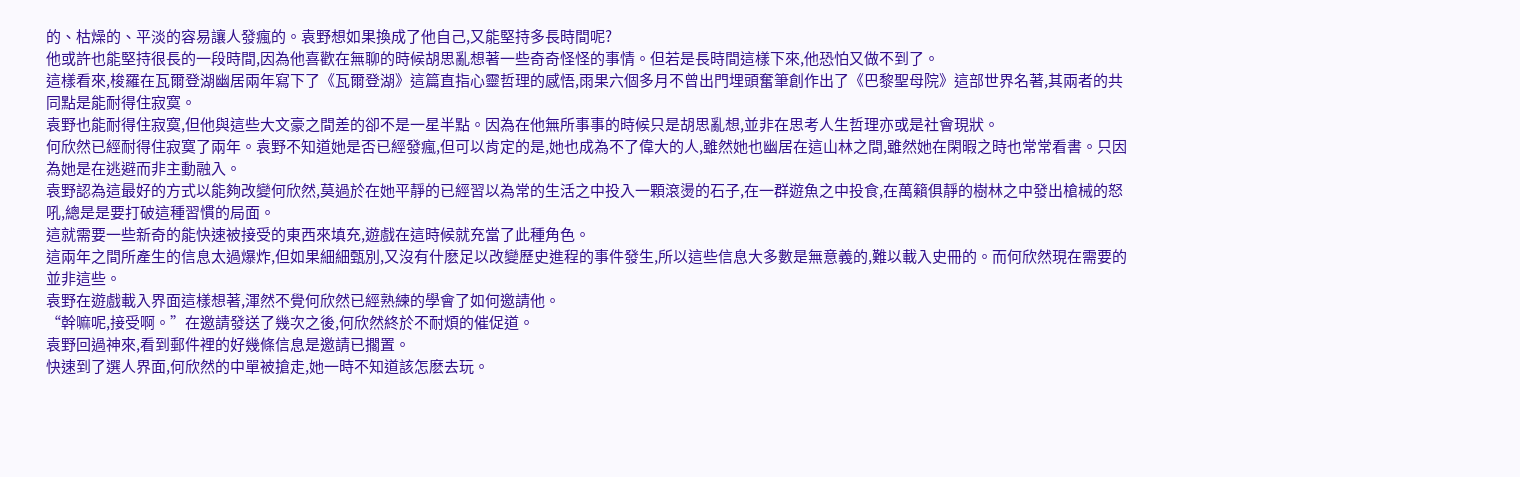的、枯燥的、平淡的容易讓人發瘋的。袁野想如果換成了他自己,又能堅持多長時間呢?
他或許也能堅持很長的一段時間,因為他喜歡在無聊的時候胡思亂想著一些奇奇怪怪的事情。但若是長時間這樣下來,他恐怕又做不到了。
這樣看來,梭羅在瓦爾登湖幽居兩年寫下了《瓦爾登湖》這篇直指心靈哲理的感悟,雨果六個多月不曾出門埋頭奮筆創作出了《巴黎聖母院》這部世界名著,其兩者的共同點是能耐得住寂寞。
袁野也能耐得住寂寞,但他與這些大文豪之間差的卻不是一星半點。因為在他無所事事的時候只是胡思亂想,並非在思考人生哲理亦或是社會現狀。
何欣然已經耐得住寂寞了兩年。袁野不知道她是否已經發瘋,但可以肯定的是,她也成為不了偉大的人,雖然她也幽居在這山林之間,雖然她在閑暇之時也常常看書。只因為她是在逃避而非主動融入。
袁野認為這最好的方式以能夠改變何欣然,莫過於在她平靜的已經習以為常的生活之中投入一顆滾燙的石子,在一群遊魚之中投食,在萬籟俱靜的樹林之中發出槍械的怒吼,總是是要打破這種習慣的局面。
這就需要一些新奇的能快速被接受的東西來填充,遊戲在這時候就充當了此種角色。
這兩年之間所產生的信息太過爆炸,但如果細細甄別,又沒有什麽足以改變歷史進程的事件發生,所以這些信息大多數是無意義的,難以載入史冊的。而何欣然現在需要的並非這些。
袁野在遊戲載入界面這樣想著,渾然不覺何欣然已經熟練的學會了如何邀請他。
“幹嘛呢,接受啊。”在邀請發送了幾次之後,何欣然終於不耐煩的催促道。
袁野回過神來,看到郵件裡的好幾條信息是邀請已擱置。
快速到了選人界面,何欣然的中單被搶走,她一時不知道該怎麽去玩。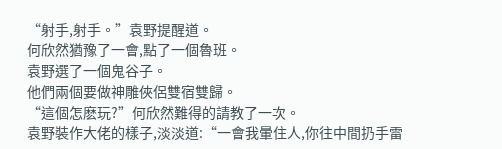“射手,射手。”袁野提醒道。
何欣然猶豫了一會,點了一個魯班。
袁野選了一個鬼谷子。
他們兩個要做神雕俠侶雙宿雙歸。
“這個怎麽玩?”何欣然難得的請教了一次。
袁野裝作大佬的樣子,淡淡道:“一會我暈住人,你往中間扔手雷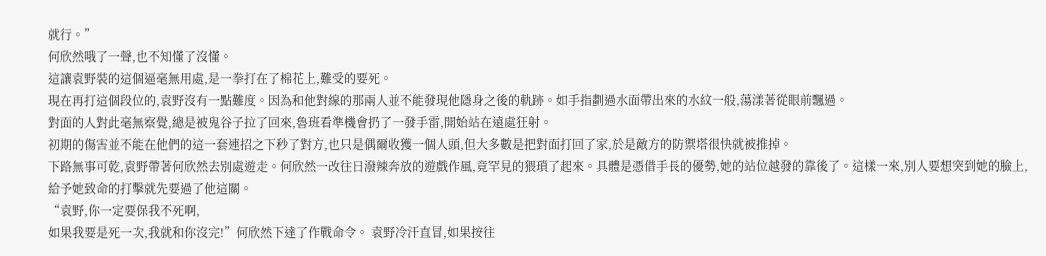就行。”
何欣然哦了一聲,也不知懂了沒懂。
這讓袁野裝的這個逼毫無用處,是一拳打在了棉花上,難受的要死。
現在再打這個段位的,袁野沒有一點難度。因為和他對線的那兩人並不能發現他隱身之後的軌跡。如手指劃過水面帶出來的水紋一般,蕩漾著從眼前飄過。
對面的人對此毫無察覺,總是被鬼谷子拉了回來,魯班看準機會扔了一發手雷,開始站在遠處狂射。
初期的傷害並不能在他們的這一套連招之下秒了對方,也只是偶爾收獲一個人頭,但大多數是把對面打回了家,於是敵方的防禦塔很快就被推掉。
下路無事可乾,袁野帶著何欣然去別處遊走。何欣然一改往日潑辣奔放的遊戲作風,竟罕見的猥瑣了起來。具體是憑借手長的優勢,她的站位越發的靠後了。這樣一來,別人要想突到她的臉上,給予她致命的打擊就先要過了他這關。
“袁野,你一定要保我不死啊,
如果我要是死一次,我就和你沒完!”何欣然下達了作戰命令。 袁野冷汗直冒,如果按往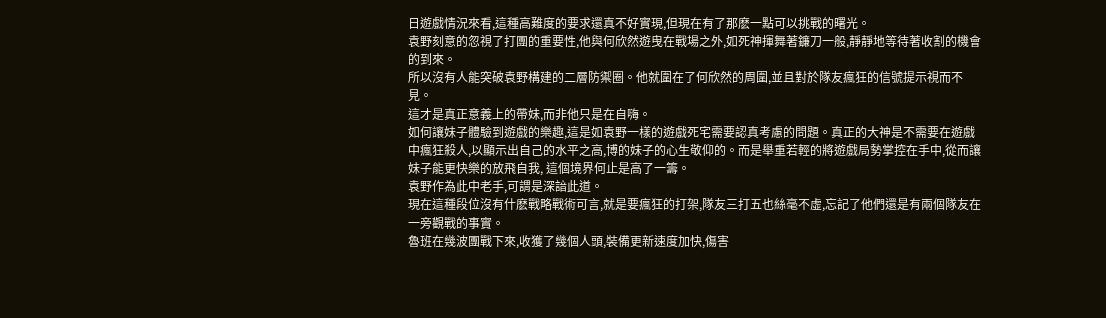日遊戲情況來看,這種高難度的要求還真不好實現,但現在有了那麽一點可以挑戰的曙光。
袁野刻意的忽視了打團的重要性,他與何欣然遊曳在戰場之外,如死神揮舞著鐮刀一般,靜靜地等待著收割的機會的到來。
所以沒有人能突破袁野構建的二層防禦圈。他就圍在了何欣然的周圍,並且對於隊友瘋狂的信號提示視而不見。
這才是真正意義上的帶妹,而非他只是在自嗨。
如何讓妹子體驗到遊戲的樂趣,這是如袁野一樣的遊戲死宅需要認真考慮的問題。真正的大神是不需要在遊戲中瘋狂殺人,以顯示出自己的水平之高,博的妹子的心生敬仰的。而是舉重若輕的將遊戲局勢掌控在手中,從而讓妹子能更快樂的放飛自我, 這個境界何止是高了一籌。
袁野作為此中老手,可謂是深諳此道。
現在這種段位沒有什麽戰略戰術可言,就是要瘋狂的打架,隊友三打五也絲毫不虛,忘記了他們還是有兩個隊友在一旁觀戰的事實。
魯班在幾波團戰下來,收獲了幾個人頭,裝備更新速度加快,傷害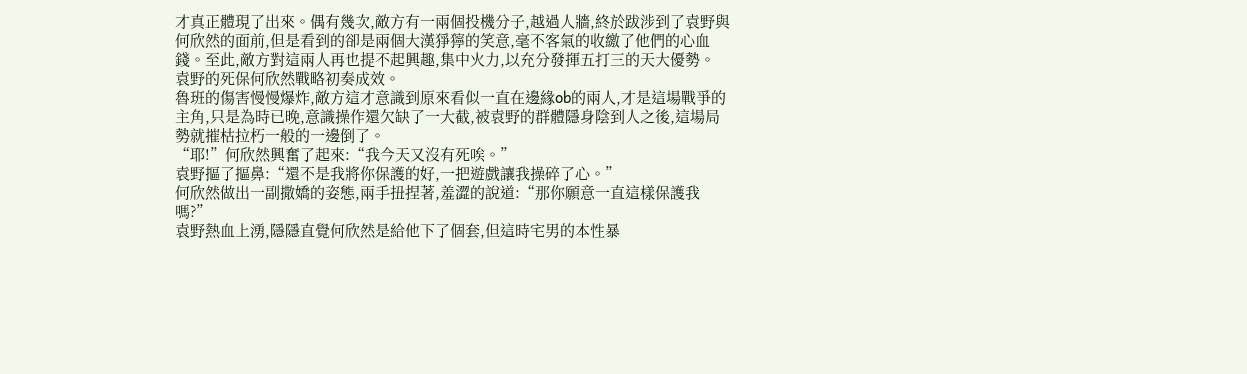才真正體現了出來。偶有幾次,敵方有一兩個投機分子,越過人牆,終於跋涉到了袁野與何欣然的面前,但是看到的卻是兩個大漢猙獰的笑意,毫不客氣的收繳了他們的心血錢。至此,敵方對這兩人再也提不起興趣,集中火力,以充分發揮五打三的天大優勢。
袁野的死保何欣然戰略初奏成效。
魯班的傷害慢慢爆炸,敵方這才意識到原來看似一直在邊緣ob的兩人,才是這場戰爭的主角,只是為時已晚,意識操作還欠缺了一大截,被袁野的群體隱身陰到人之後,這場局勢就摧枯拉朽一般的一邊倒了。
“耶!”何欣然興奮了起來:“我今天又沒有死唉。”
袁野摳了摳鼻:“還不是我將你保護的好,一把遊戲讓我操碎了心。”
何欣然做出一副撒嬌的姿態,兩手扭捏著,羞澀的說道:“那你願意一直這樣保護我嗎?”
袁野熱血上湧,隱隱直覺何欣然是給他下了個套,但這時宅男的本性暴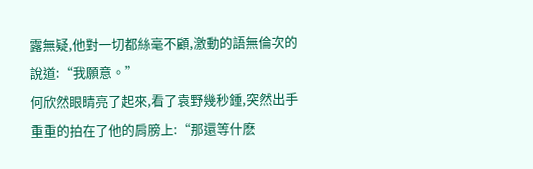露無疑,他對一切都絲毫不顧,激動的語無倫次的說道:“我願意。”
何欣然眼睛亮了起來,看了袁野幾秒鍾,突然出手重重的拍在了他的肩膀上:“那還等什麽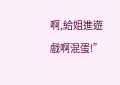啊,給姐進遊戲啊混蛋!”